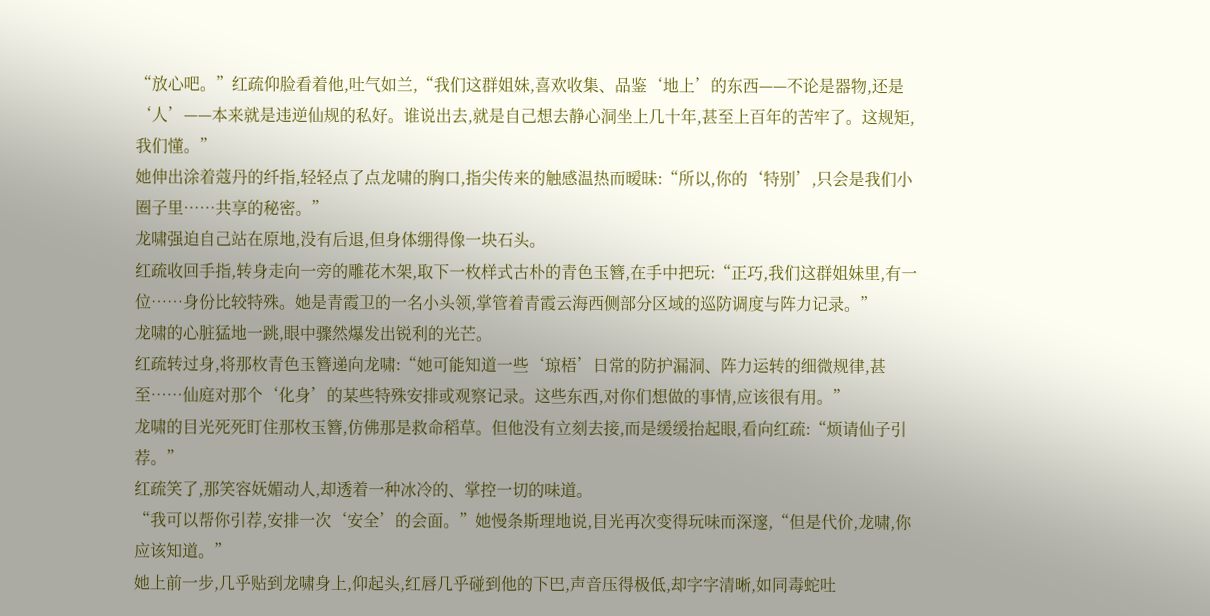“放心吧。”红疏仰脸看着他,吐气如兰,“我们这群姐妹,喜欢收集、品鉴‘地上’的东西——不论是器物,还是‘人’——本来就是违逆仙规的私好。谁说出去,就是自己想去静心洞坐上几十年,甚至上百年的苦牢了。这规矩,我们懂。”
她伸出涂着蔻丹的纤指,轻轻点了点龙啸的胸口,指尖传来的触感温热而暧昧:“所以,你的‘特别’,只会是我们小圈子里……共享的秘密。”
龙啸强迫自己站在原地,没有后退,但身体绷得像一块石头。
红疏收回手指,转身走向一旁的雕花木架,取下一枚样式古朴的青色玉簪,在手中把玩:“正巧,我们这群姐妹里,有一位……身份比较特殊。她是青霞卫的一名小头领,掌管着青霞云海西侧部分区域的巡防调度与阵力记录。”
龙啸的心脏猛地一跳,眼中骤然爆发出锐利的光芒。
红疏转过身,将那枚青色玉簪递向龙啸:“她可能知道一些‘琼梧’日常的防护漏洞、阵力运转的细微规律,甚至……仙庭对那个‘化身’的某些特殊安排或观察记录。这些东西,对你们想做的事情,应该很有用。”
龙啸的目光死死盯住那枚玉簪,仿佛那是救命稻草。但他没有立刻去接,而是缓缓抬起眼,看向红疏:“烦请仙子引荐。”
红疏笑了,那笑容妩媚动人,却透着一种冰冷的、掌控一切的味道。
“我可以帮你引荐,安排一次‘安全’的会面。”她慢条斯理地说,目光再次变得玩味而深邃,“但是代价,龙啸,你应该知道。”
她上前一步,几乎贴到龙啸身上,仰起头,红唇几乎碰到他的下巴,声音压得极低,却字字清晰,如同毒蛇吐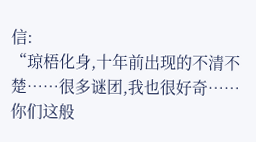信:
“琼梧化身,十年前出现的不清不楚……很多谜团,我也很好奇……你们这般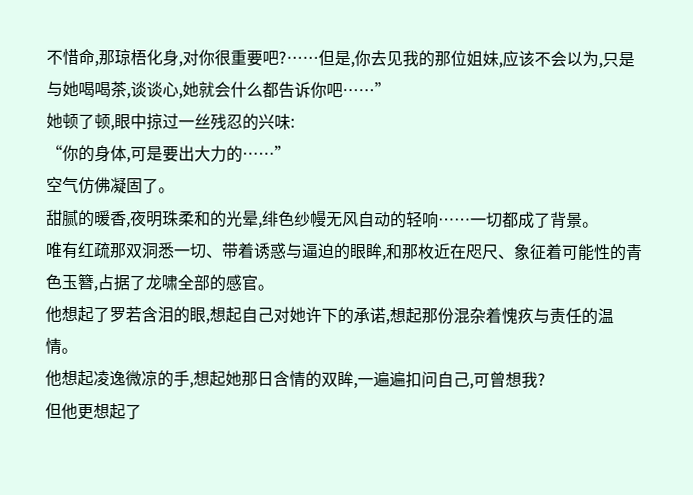不惜命,那琼梧化身,对你很重要吧?……但是,你去见我的那位姐妹,应该不会以为,只是与她喝喝茶,谈谈心,她就会什么都告诉你吧……”
她顿了顿,眼中掠过一丝残忍的兴味:
“你的身体,可是要出大力的……”
空气仿佛凝固了。
甜腻的暖香,夜明珠柔和的光晕,绯色纱幔无风自动的轻响……一切都成了背景。
唯有红疏那双洞悉一切、带着诱惑与逼迫的眼眸,和那枚近在咫尺、象征着可能性的青色玉簪,占据了龙啸全部的感官。
他想起了罗若含泪的眼,想起自己对她许下的承诺,想起那份混杂着愧疚与责任的温情。
他想起凌逸微凉的手,想起她那日含情的双眸,一遍遍扣问自己,可曾想我?
但他更想起了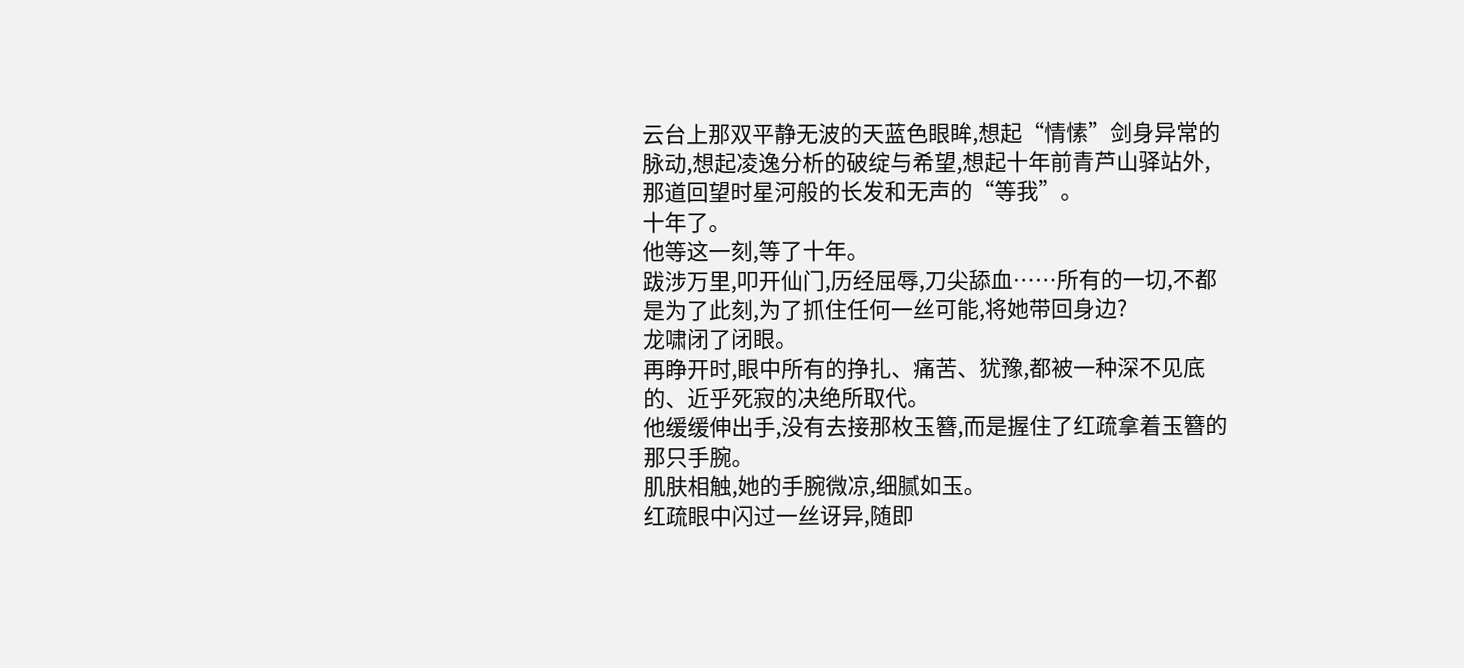云台上那双平静无波的天蓝色眼眸,想起“情愫”剑身异常的脉动,想起凌逸分析的破绽与希望,想起十年前青芦山驿站外,那道回望时星河般的长发和无声的“等我”。
十年了。
他等这一刻,等了十年。
跋涉万里,叩开仙门,历经屈辱,刀尖舔血……所有的一切,不都是为了此刻,为了抓住任何一丝可能,将她带回身边?
龙啸闭了闭眼。
再睁开时,眼中所有的挣扎、痛苦、犹豫,都被一种深不见底的、近乎死寂的决绝所取代。
他缓缓伸出手,没有去接那枚玉簪,而是握住了红疏拿着玉簪的那只手腕。
肌肤相触,她的手腕微凉,细腻如玉。
红疏眼中闪过一丝讶异,随即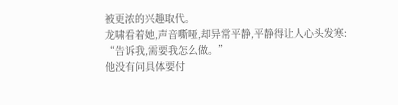被更浓的兴趣取代。
龙啸看着她,声音嘶哑,却异常平静,平静得让人心头发寒:
“告诉我,需要我怎么做。”
他没有问具体要付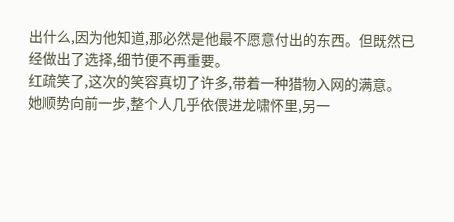出什么,因为他知道,那必然是他最不愿意付出的东西。但既然已经做出了选择,细节便不再重要。
红疏笑了,这次的笑容真切了许多,带着一种猎物入网的满意。
她顺势向前一步,整个人几乎依偎进龙啸怀里,另一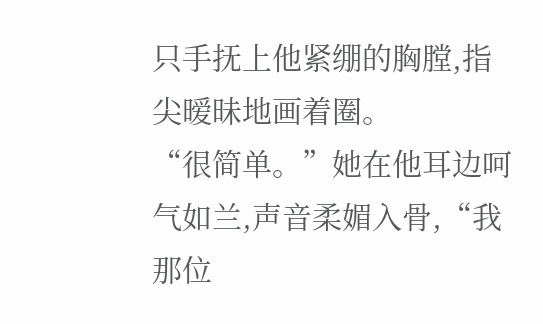只手抚上他紧绷的胸膛,指尖暧昧地画着圈。
“很简单。”她在他耳边呵气如兰,声音柔媚入骨,“我那位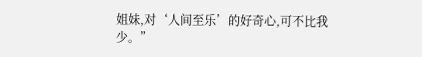姐妹,对‘人间至乐’的好奇心,可不比我少。”